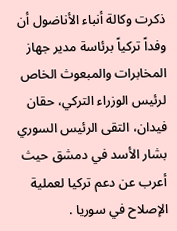ذكرت وكالة أنباء الأناضول أن وفداً تركياً برئاسة مدير جهاز المخابرات والمبعوث الخاص لرئيس الوزراء التركي، حقان فيدان، التقى الرئيس السوري بشار الأسد في دمشق حيث أعرب عن دعم تركيا لعملية الإصلاح في سوريا .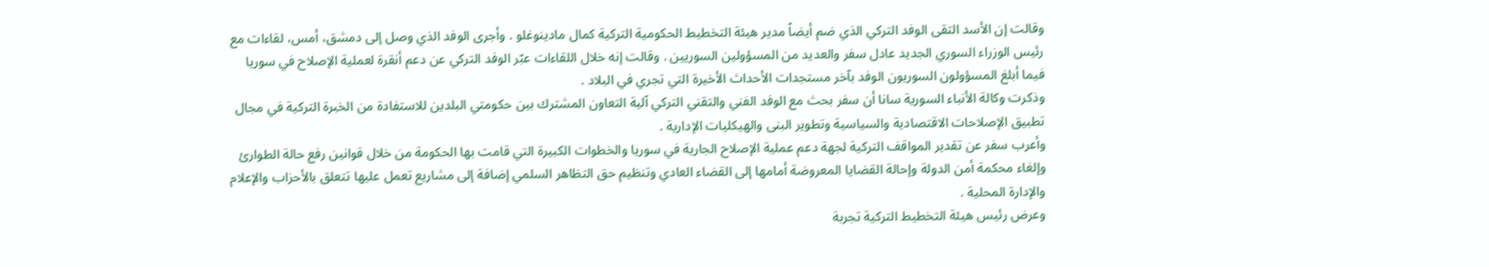وقالت إن الأسد التقى الوفد التركي الذي ضم أيضاً مدير هيئة التخطيط الحكومية التركية كمال مادينوغلو . وأجرى الوفد الذي وصل إلى دمشق، أمس، لقاءات مع رئيس الوزراء السوري الجديد عادل سفر والعديد من المسؤولين السوريين . وقالت إنه خلال اللقاءات عبّر الوفد التركي عن دعم أنقرة لعملية الإصلاح في سوريا فيما أبلغ المسؤولون السوريون الوفد بآخر مستجدات الأحداث الأخيرة التي تجري في البلاد .
وذكرت وكالة الأنباء السورية سانا أن سفر بحث مع الوفد الفني والتقني التركي آلية التعاون المشترك بين حكومتي البلدين للاستفادة من الخبرة التركية في مجال تطبيق الإصلاحات الاقتصادية والسياسية وتطوير البنى والهيكليات الإدارية .
وأعرب سفر عن تقدير المواقف التركية لجهة دعم عملية الإصلاح الجارية في سوريا والخطوات الكبيرة التي قامت بها الحكومة من خلال قوانين رفع حالة الطوارئ وإلغاء محكمة أمن الدولة وإحالة القضايا المعروضة أمامها إلى القضاء العادي وتنظيم حق التظاهر السلمي إضافة إلى مشاريع تعمل عليها تتعلق بالأحزاب والإعلام والإدارة المحلية .
وعرض رئيس هيئة التخطيط التركية تجربة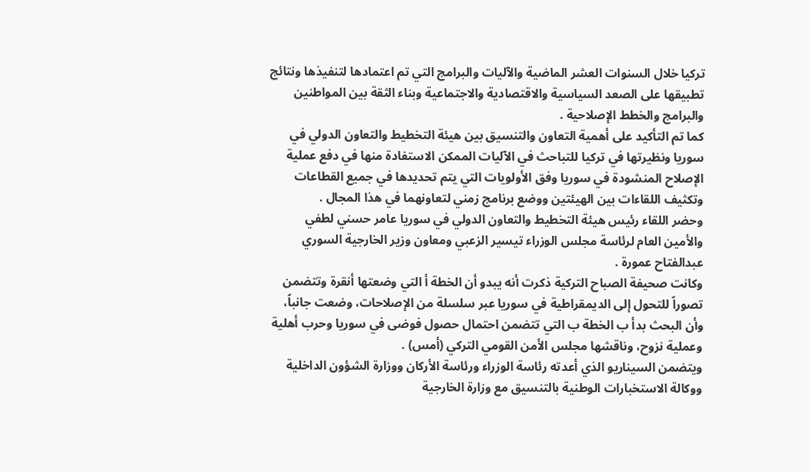تركيا خلال السنوات العشر الماضية والآليات والبرامج التي تم اعتمادها لتنفيذها ونتائج تطبيقها على الصعد السياسية والاقتصادية والاجتماعية وبناء الثقة بين المواطنين والبرامج والخطط الإصلاحية .
كما تم التأكيد على أهمية التعاون والتنسيق بين هيئة التخطيط والتعاون الدولي في سوريا ونظيرتها في تركيا للتباحث في الآليات الممكن الاستفادة منها في دفع عملية الإصلاح المنشودة في سوريا وفق الأولويات التي يتم تحديدها في جميع القطاعات وتكثيف اللقاءات بين الهيئتين ووضع برنامج زمني لتعاونهما في هذا المجال .
وحضر اللقاء رئيس هيئة التخطيط والتعاون الدولي في سوريا عامر حسني لطفي والأمين العام لرئاسة مجلس الوزراء تيسير الزعبي ومعاون وزير الخارجية السوري عبدالفتاح عمورة .
وكانت صحيفة الصباح التركية ذكرت أنه يبدو أن الخطة أ التي وضعتها أنقرة وتتضمن تصوراً للتحول إلى الديمقراطية في سوريا عبر سلسلة من الإصلاحات، وضعت جانباً، وأن البحث بدأ ب الخطة ب التي تتضمن احتمال حصول فوضى في سوريا وحرب أهلية وعملية نزوح، وناقشها مجلس الأمن القومي التركي (أمس) .
ويتضمن السيناريو الذي أعدته رئاسة الوزراء ورئاسة الأركان ووزارة الشؤون الداخلية ووكالة الاستخبارات الوطنية بالتنسيق مع وزارة الخارجية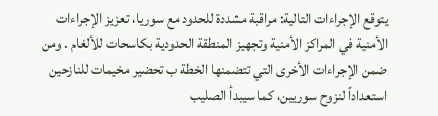يتوقع الإجراءات التالية: مراقبة مشددة للحدود مع سوريا، تعزيز الإجراءات الأمنية في المراكز الأمنية وتجهيز المنطقة الحدودية بكاسحات للألغام . ومن ضمن الإجراءات الأخرى التي تتضمنها الخطة ب تحضير مخيمات للنازحين استعداداً لنزوح سوريين، كما سيبدأ الصليب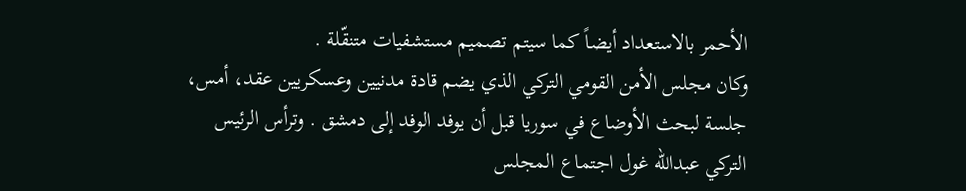الأحمر بالاستعداد أيضاً كما سيتم تصميم مستشفيات متنقّلة .
وكان مجلس الأمن القومي التركي الذي يضم قادة مدنيين وعسكريين عقد، أمس، جلسة لبحث الأوضاع في سوريا قبل أن يوفد الوفد إلى دمشق . وترأس الرئيس التركي عبدالله غول اجتماع المجلس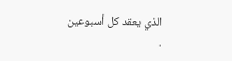الذي يعقد كل أسبوعين .